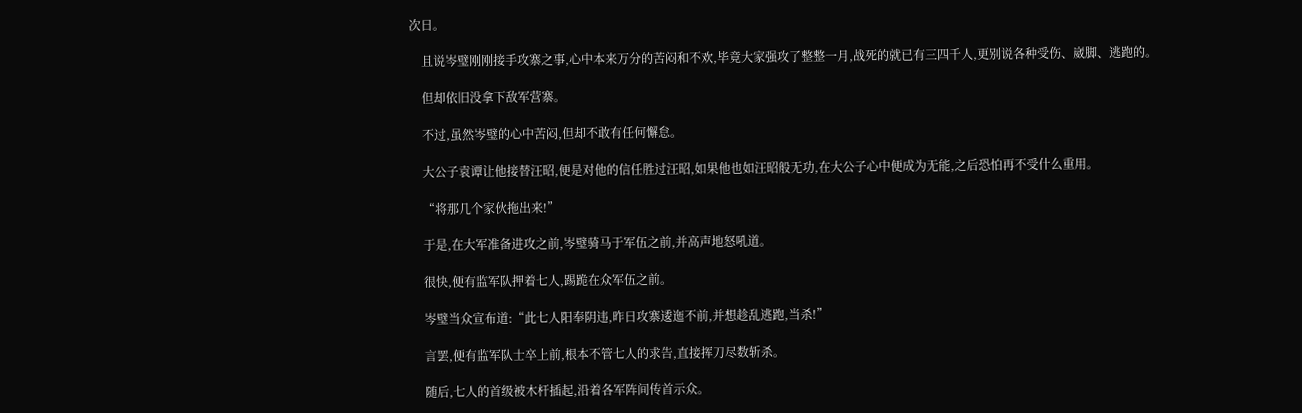次日。

    且说岑璧刚刚接手攻寨之事,心中本来万分的苦闷和不欢,毕竟大家强攻了整整一月,战死的就已有三四千人,更别说各种受伤、崴脚、逃跑的。

    但却依旧没拿下敌军营寨。

    不过,虽然岑璧的心中苦闷,但却不敢有任何懈怠。

    大公子袁谭让他接替汪昭,便是对他的信任胜过汪昭,如果他也如汪昭般无功,在大公子心中便成为无能,之后恐怕再不受什么重用。

    “将那几个家伙拖出来!”

    于是,在大军准备进攻之前,岑璧骑马于军伍之前,并高声地怒吼道。

    很快,便有监军队押着七人,踢跪在众军伍之前。

    岑璧当众宣布道:“此七人阳奉阴违,昨日攻寨逶迤不前,并想趁乱逃跑,当杀!”

    言罢,便有监军队士卒上前,根本不管七人的求告,直接挥刀尽数斩杀。

    随后,七人的首级被木杆插起,沿着各军阵间传首示众。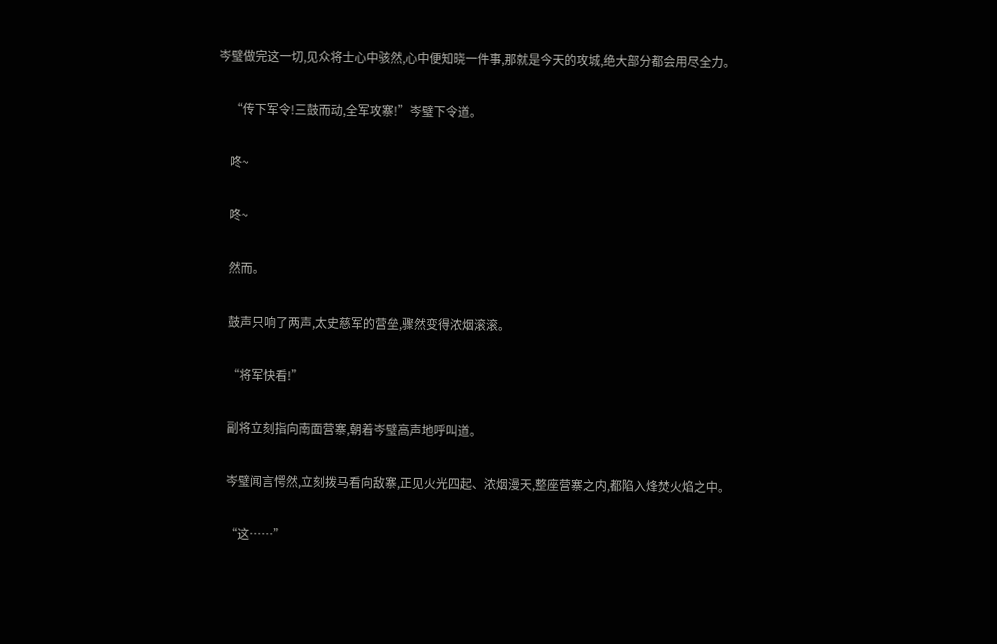岑璧做完这一切,见众将士心中骇然,心中便知晓一件事,那就是今天的攻城,绝大部分都会用尽全力。

    “传下军令!三鼓而动,全军攻寨!”岑璧下令道。

    咚~

    咚~

    然而。

    鼓声只响了两声,太史慈军的营垒,骤然变得浓烟滚滚。

    “将军快看!”

    副将立刻指向南面营寨,朝着岑璧高声地呼叫道。

    岑璧闻言愕然,立刻拨马看向敌寨,正见火光四起、浓烟漫天,整座营寨之内,都陷入烽焚火焰之中。

    “这……”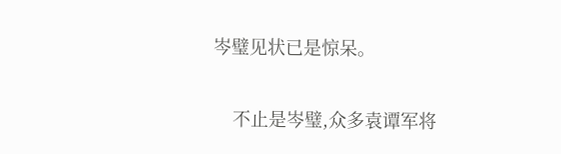岑璧见状已是惊呆。

    不止是岑璧,众多袁谭军将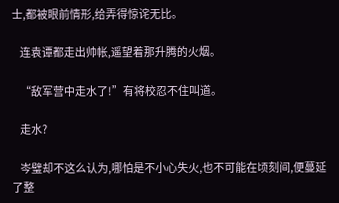士,都被眼前情形,给弄得惊诧无比。

    连袁谭都走出帅帐,遥望着那升腾的火烟。

    “敌军营中走水了!”有将校忍不住叫道。

    走水?

    岑璧却不这么认为,哪怕是不小心失火,也不可能在顷刻间,便蔓延了整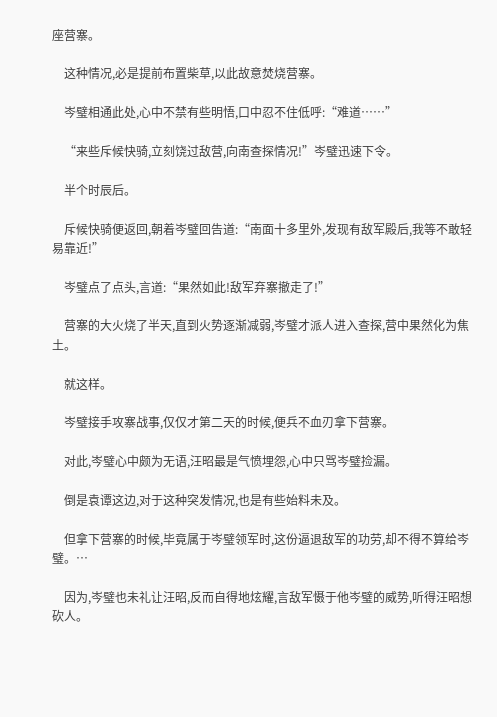座营寨。

    这种情况,必是提前布置柴草,以此故意焚烧营寨。

    岑璧相通此处,心中不禁有些明悟,口中忍不住低呼:“难道……”

    “来些斥候快骑,立刻饶过敌营,向南查探情况!”岑璧迅速下令。

    半个时辰后。

    斥候快骑便返回,朝着岑璧回告道:“南面十多里外,发现有敌军殿后,我等不敢轻易靠近!”

    岑璧点了点头,言道:“果然如此!敌军弃寨撤走了!”

    营寨的大火烧了半天,直到火势逐渐减弱,岑璧才派人进入查探,营中果然化为焦土。

    就这样。

    岑璧接手攻寨战事,仅仅才第二天的时候,便兵不血刃拿下营寨。

    对此,岑璧心中颇为无语,汪昭最是气愤埋怨,心中只骂岑璧捡漏。

    倒是袁谭这边,对于这种突发情况,也是有些始料未及。

    但拿下营寨的时候,毕竟属于岑璧领军时,这份逼退敌军的功劳,却不得不算给岑璧。…

    因为,岑璧也未礼让汪昭,反而自得地炫耀,言敌军慑于他岑璧的威势,听得汪昭想砍人。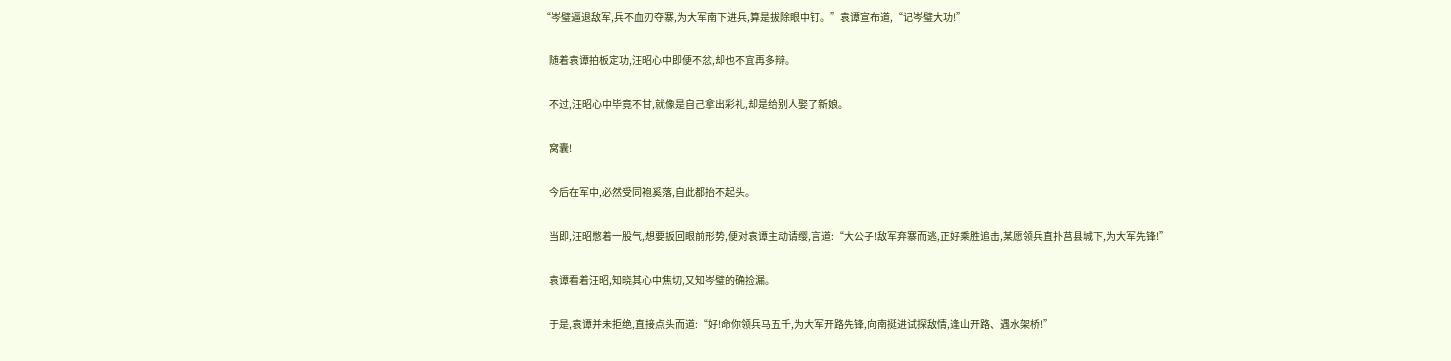“岑璧逼退敌军,兵不血刃夺寨,为大军南下进兵,算是拔除眼中钉。”袁谭宣布道,“记岑璧大功!”

    随着袁谭拍板定功,汪昭心中即便不忿,却也不宜再多辩。

    不过,汪昭心中毕竟不甘,就像是自己拿出彩礼,却是给别人娶了新娘。

    窝囊!

    今后在军中,必然受同袍奚落,自此都抬不起头。

    当即,汪昭憋着一股气,想要扳回眼前形势,便对袁谭主动请缨,言道:“大公子!敌军弃寨而逃,正好乘胜追击,某愿领兵直扑莒县城下,为大军先锋!”

    袁谭看着汪昭,知晓其心中焦切,又知岑璧的确捡漏。

    于是,袁谭并未拒绝,直接点头而道:“好!命你领兵马五千,为大军开路先锋,向南挺进试探敌情,逢山开路、遇水架桥!”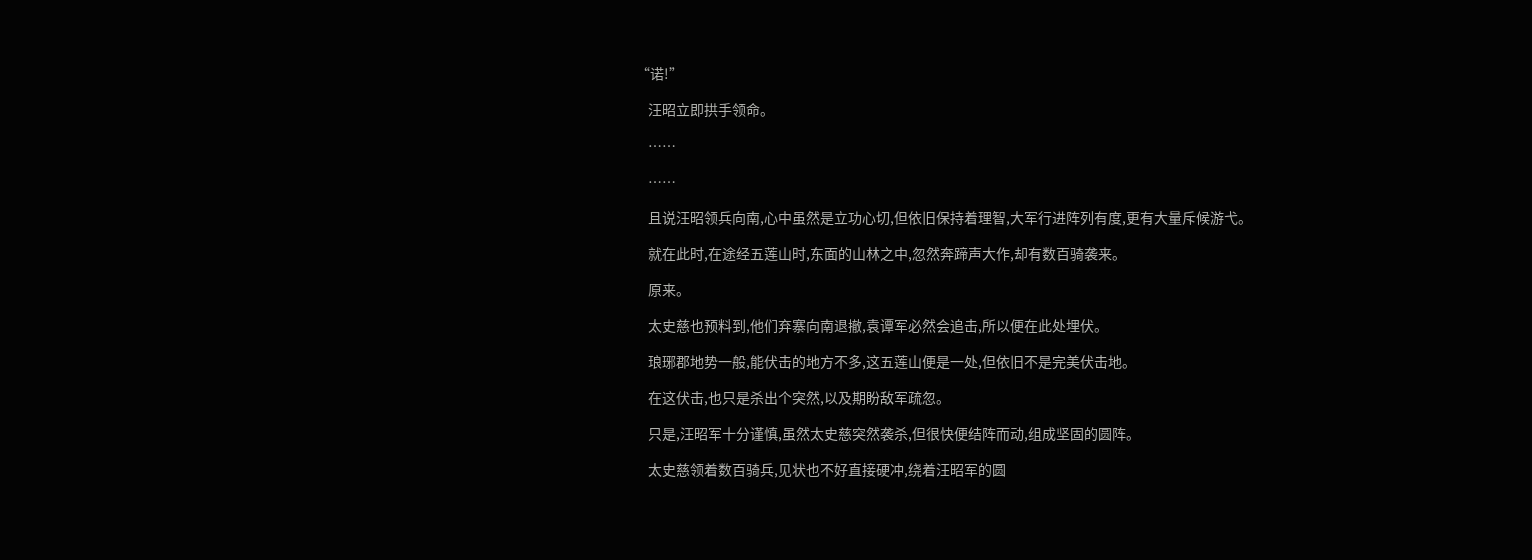“诺!”

    汪昭立即拱手领命。

    ……

    ……

    且说汪昭领兵向南,心中虽然是立功心切,但依旧保持着理智,大军行进阵列有度,更有大量斥候游弋。

    就在此时,在途经五莲山时,东面的山林之中,忽然奔蹄声大作,却有数百骑袭来。

    原来。

    太史慈也预料到,他们弃寨向南退撤,袁谭军必然会追击,所以便在此处埋伏。

    琅琊郡地势一般,能伏击的地方不多,这五莲山便是一处,但依旧不是完美伏击地。

    在这伏击,也只是杀出个突然,以及期盼敌军疏忽。

    只是,汪昭军十分谨慎,虽然太史慈突然袭杀,但很快便结阵而动,组成坚固的圆阵。

    太史慈领着数百骑兵,见状也不好直接硬冲,绕着汪昭军的圆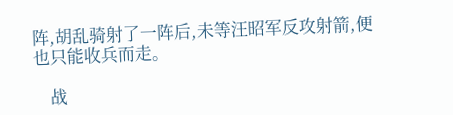阵,胡乱骑射了一阵后,未等汪昭军反攻射箭,便也只能收兵而走。

    战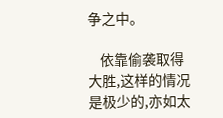争之中。

    依靠偷袭取得大胜,这样的情况是极少的,亦如太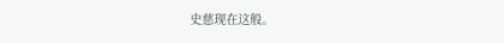史慈现在这般。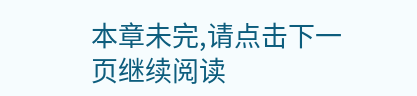本章未完,请点击下一页继续阅读